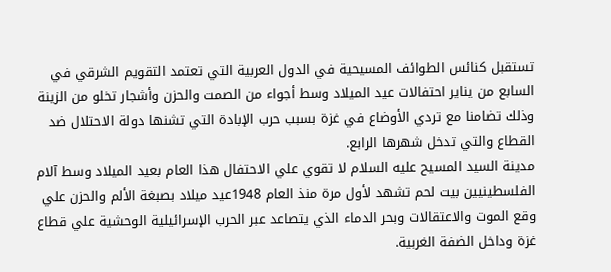تستقبل كنائس الطوائف المسيحية في الدول العربية التي تعتمد التقويم الشرقي في السابع من يناير احتفالات عيد الميلاد وسط أجواء من الصمت والحزن وأشجار تخلو من الزينة وذلك تضامنا مع تردي الأوضاع في غزة بسبب حرب الإبادة التي تشنها دولة الاحتلال ضد القطاع والتي تدخل شهرها الرابع.
مدينة السيد المسيح عليه السلام لا تقوي علي الاحتفال هذا العام بعيد الميلاد وسط آلام الفلسطينيين بيت لحم تشهد لأول مرة منذ العام 1948عيد ميلاد بصبغة الألم والحزن علي وقع الموت والاعتقالات وبحر الدماء الذي يتصاعد عبر الحرب الإسرائيلية الوحشية علي قطاع غزة وداخل الضفة الغربية.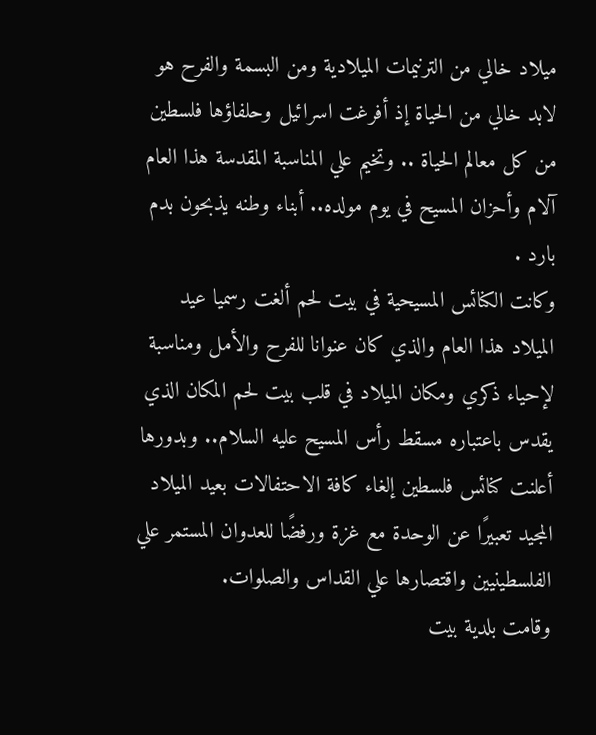ميلاد خالي من الترنيمات الميلادية ومن البسمة والفرح هو لابد خالي من الحياة إذ أفرغت اسرائيل وحلفاؤها فلسطين من كل معالم الحياة .. وتخيم علي المناسبة المقدسة هذا العام آلام وأحزان المسيح في يوم مولده.. أبناء وطنه يذبحون بدم بارد .
وكانت الكنائس المسيحية في بيت لحم ألغت رسميا عيد الميلاد هذا العام والذي كان عنوانا للفرح والأمل ومناسبة لإحياء ذكري ومكان الميلاد في قلب بيت لحم المكان الذي يقدس باعتباره مسقط رأس المسيح عليه السلام.. وبدورها أعلنت كنائس فلسطين إلغاء كافة الاحتفالات بعيد الميلاد المجيد تعبيرًا عن الوحدة مع غزة ورفضًا للعدوان المستمر علي الفلسطينيين واقتصارها علي القداس والصلوات.
وقامت بلدية بيت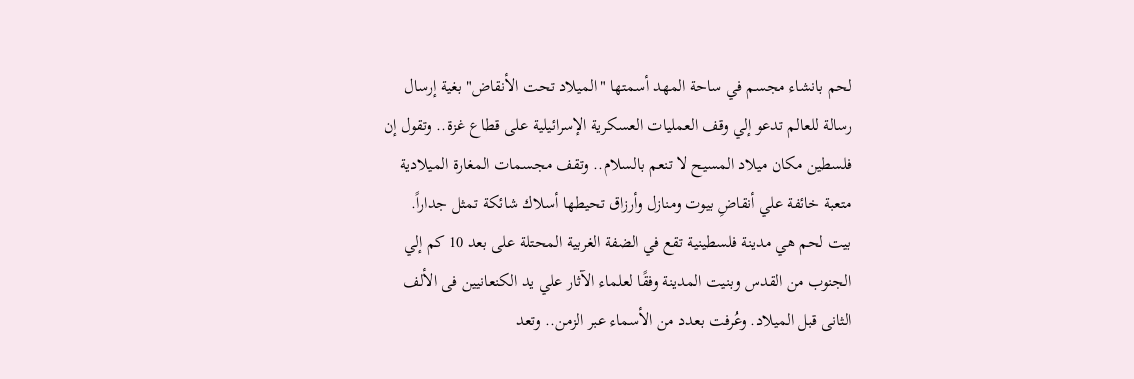لحم بانشاء مجسم في ساحة المهد أسمتها "الميلاد تحت الأنقاض" بغية إرسال رسالة للعالم تدعو إلي وقف العمليات العسكرية الإسرائيلية على قطاع غزة.. وتقول إن فلسطين مكان ميلاد المسيح لا تنعم بالسلام.. وتقف مجسمات المغارة الميلادية متعبة خائفة علي أنقاضِ بيوت ومنازل وأرزاق تحيطها أسلاك شائكة تمثل جداراً.
بيت لحم هي مدينة فلسطينية تقع في الضفة الغربية المحتلة على بعد 10 كم إلي الجنوب من القدس وبنيت المدينة وفقًا لعلماء الآثار علي يد الكنعانيين فى الألف الثانى قبل الميلاد. وعُرفت بعدد من الأسماء عبر الزمن.. وتعد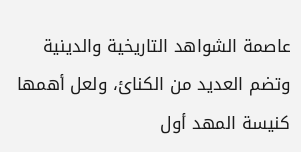عاصمة الشواهد التاريخية والدينية وتضم العديد من الكنائ، ولعل أهمها كنيسة المهد أول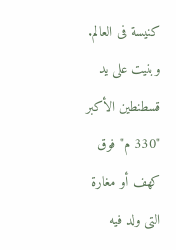كنيسة فى العالم.
وبنيت على يد قسطنطين الأكبر "330 م" فوق كهف أو مغارة التى ولد فيه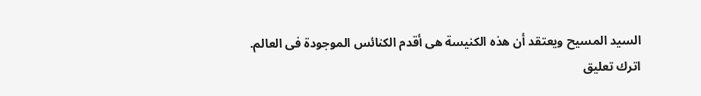السيد المسيح ويعتقد أن هذه الكنيسة هى أقدم الكنائس الموجودة فى العالم.
اترك تعليق